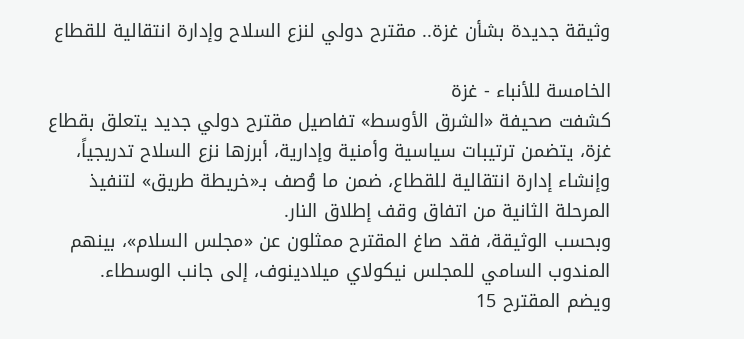وثيقة جديدة بشأن غزة.. مقترح دولي لنزع السلاح وإدارة انتقالية للقطاع

الخامسة للأنباء - غزة
كشفت صحيفة «الشرق الأوسط» تفاصيل مقترح دولي جديد يتعلق بقطاع غزة، يتضمن ترتيبات سياسية وأمنية وإدارية، أبرزها نزع السلاح تدريجياً، وإنشاء إدارة انتقالية للقطاع، ضمن ما وُصف بـ«خريطة طريق» لتنفيذ المرحلة الثانية من اتفاق وقف إطلاق النار.
وبحسب الوثيقة، فقد صاغ المقترح ممثلون عن «مجلس السلام»، بينهم المندوب السامي للمجلس نيكولاي ميلادينوف، إلى جانب الوسطاء.
ويضم المقترح 15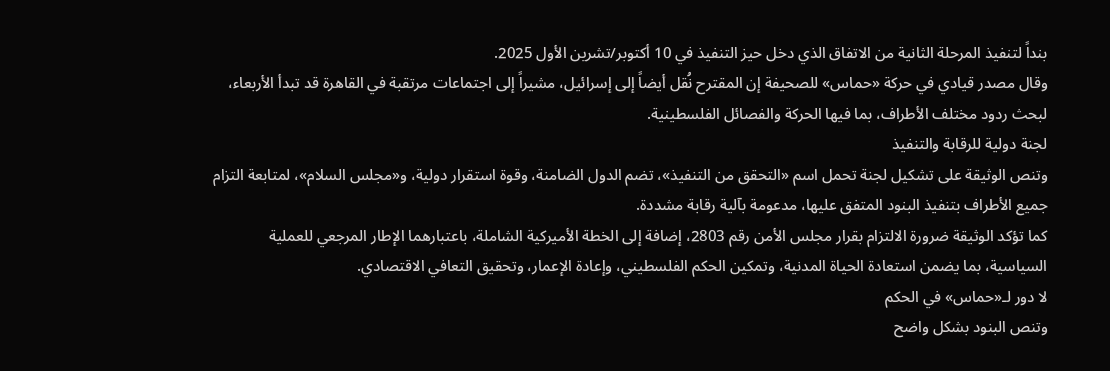بنداً لتنفيذ المرحلة الثانية من الاتفاق الذي دخل حيز التنفيذ في 10 أكتوبر/تشرين الأول 2025.
وقال مصدر قيادي في حركة «حماس» للصحيفة إن المقترح نُقل أيضاً إلى إسرائيل، مشيراً إلى اجتماعات مرتقبة في القاهرة قد تبدأ الأربعاء، لبحث ردود مختلف الأطراف، بما فيها الحركة والفصائل الفلسطينية.
لجنة دولية للرقابة والتنفيذ
وتنص الوثيقة على تشكيل لجنة تحمل اسم «التحقق من التنفيذ»، تضم الدول الضامنة، وقوة استقرار دولية، و«مجلس السلام»، لمتابعة التزام جميع الأطراف بتنفيذ البنود المتفق عليها، مدعومة بآلية رقابة مشددة.
كما تؤكد الوثيقة ضرورة الالتزام بقرار مجلس الأمن رقم 2803، إضافة إلى الخطة الأميركية الشاملة، باعتبارهما الإطار المرجعي للعملية السياسية، بما يضمن استعادة الحياة المدنية، وتمكين الحكم الفلسطيني، وإعادة الإعمار، وتحقيق التعافي الاقتصادي.
لا دور لـ«حماس» في الحكم
وتنص البنود بشكل واضح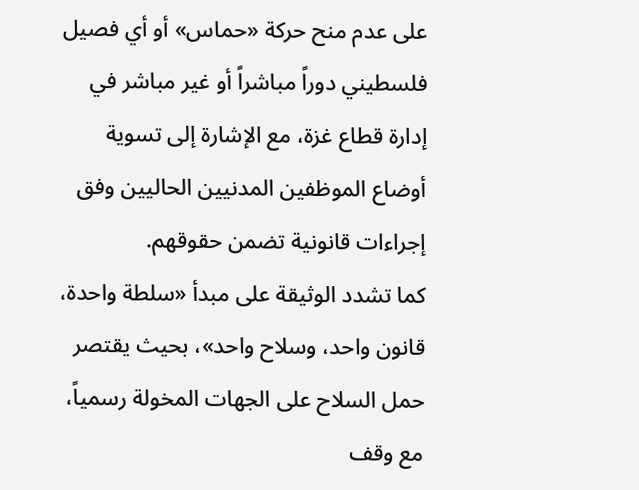على عدم منح حركة «حماس» أو أي فصيل فلسطيني دوراً مباشراً أو غير مباشر في إدارة قطاع غزة، مع الإشارة إلى تسوية أوضاع الموظفين المدنيين الحاليين وفق إجراءات قانونية تضمن حقوقهم.
كما تشدد الوثيقة على مبدأ «سلطة واحدة، قانون واحد، وسلاح واحد»، بحيث يقتصر حمل السلاح على الجهات المخولة رسمياً، مع وقف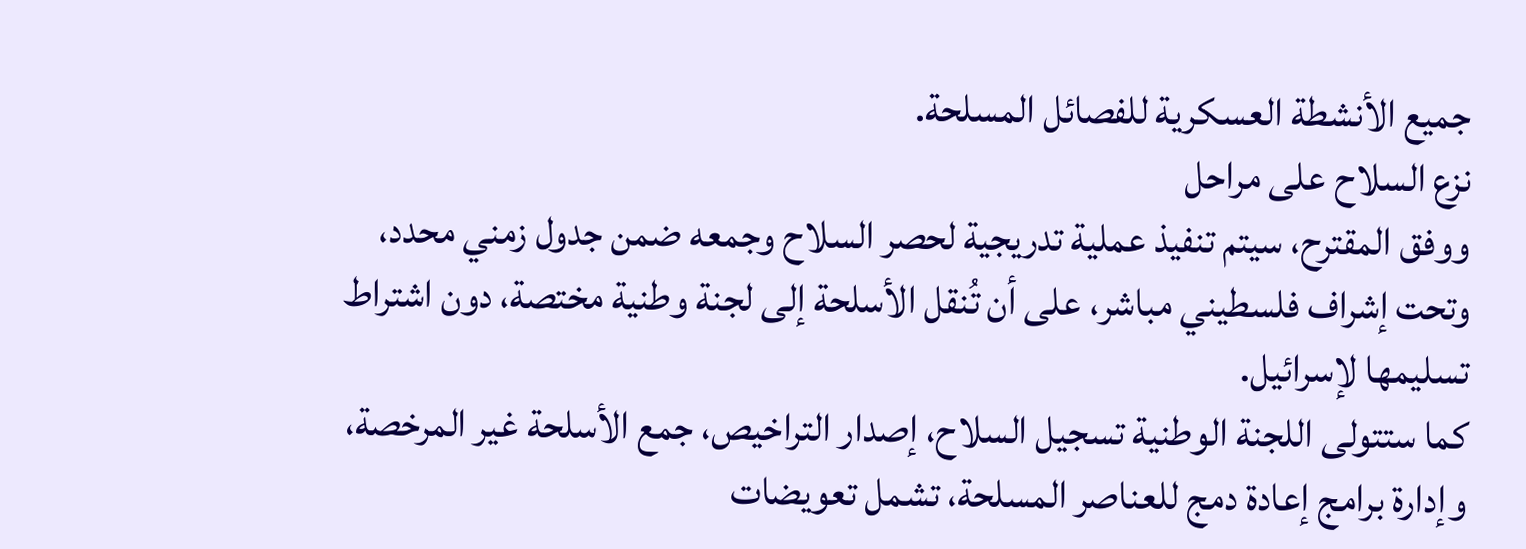جميع الأنشطة العسكرية للفصائل المسلحة.
نزع السلاح على مراحل
ووفق المقترح، سيتم تنفيذ عملية تدريجية لحصر السلاح وجمعه ضمن جدول زمني محدد، وتحت إشراف فلسطيني مباشر، على أن تُنقل الأسلحة إلى لجنة وطنية مختصة، دون اشتراط تسليمها لإسرائيل.
كما ستتولى اللجنة الوطنية تسجيل السلاح، إصدار التراخيص، جمع الأسلحة غير المرخصة، وإدارة برامج إعادة دمج للعناصر المسلحة، تشمل تعويضات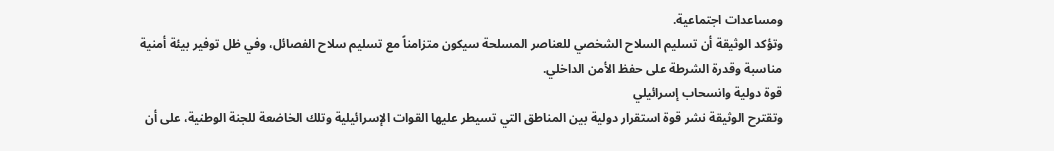ومساعدات اجتماعية.
وتؤكد الوثيقة أن تسليم السلاح الشخصي للعناصر المسلحة سيكون متزامناً مع تسليم سلاح الفصائل، وفي ظل توفير بيئة أمنية مناسبة وقدرة الشرطة على حفظ الأمن الداخلي.
قوة دولية وانسحاب إسرائيلي
وتقترح الوثيقة نشر قوة استقرار دولية بين المناطق التي تسيطر عليها القوات الإسرائيلية وتلك الخاضعة للجنة الوطنية، على أن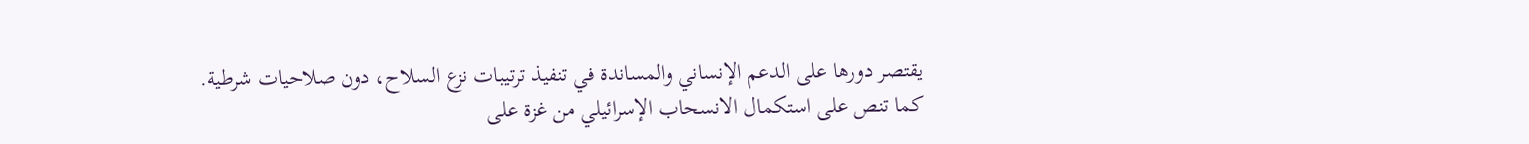يقتصر دورها على الدعم الإنساني والمساندة في تنفيذ ترتيبات نزع السلاح، دون صلاحيات شرطية.
كما تنص على استكمال الانسحاب الإسرائيلي من غزة على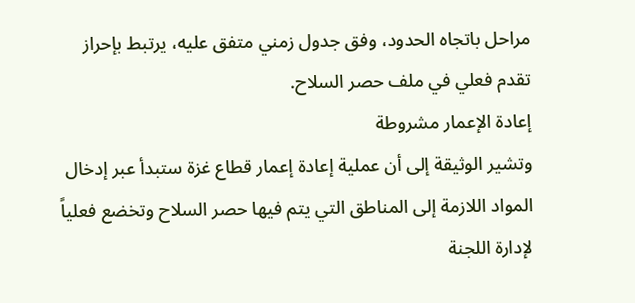مراحل باتجاه الحدود، وفق جدول زمني متفق عليه، يرتبط بإحراز تقدم فعلي في ملف حصر السلاح.
إعادة الإعمار مشروطة
وتشير الوثيقة إلى أن عملية إعادة إعمار قطاع غزة ستبدأ عبر إدخال المواد اللازمة إلى المناطق التي يتم فيها حصر السلاح وتخضع فعلياً لإدارة اللجنة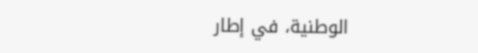الوطنية، في إطار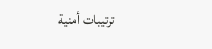ترتيبات أمنية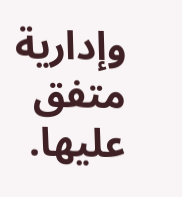وإدارية متفق عليها.